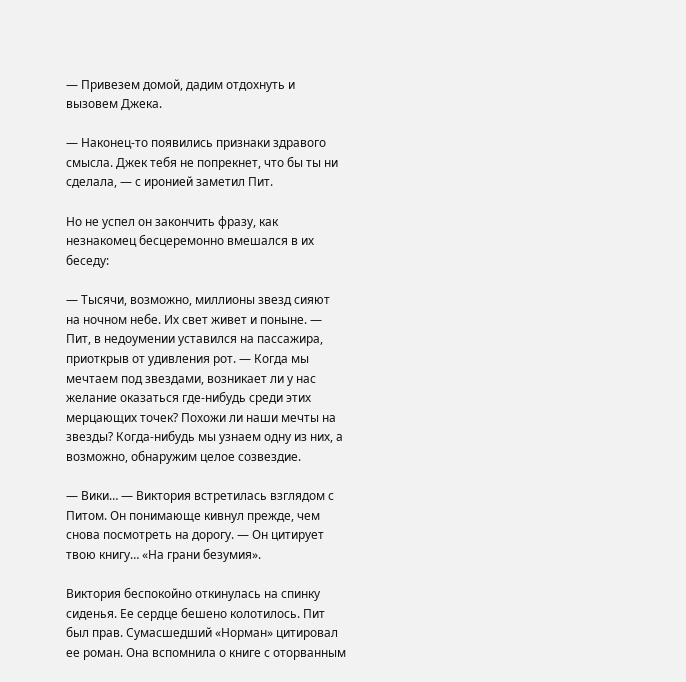— Привезем домой, дадим отдохнуть и вызовем Джека.

— Наконец-то появились признаки здравого смысла. Джек тебя не попрекнет, что бы ты ни сделала, — с иронией заметил Пит.

Но не успел он закончить фразу, как незнакомец бесцеремонно вмешался в их беседу:

— Тысячи, возможно, миллионы звезд сияют на ночном небе. Их свет живет и поныне. — Пит, в недоумении уставился на пассажира, приоткрыв от удивления рот. — Когда мы мечтаем под звездами, возникает ли у нас желание оказаться где-нибудь среди этих мерцающих точек? Похожи ли наши мечты на звезды? Когда-нибудь мы узнаем одну из них, а возможно, обнаружим целое созвездие.

— Вики… — Виктория встретилась взглядом с Питом. Он понимающе кивнул прежде, чем снова посмотреть на дорогу. — Он цитирует твою книгу… «На грани безумия».

Виктория беспокойно откинулась на спинку сиденья. Ее сердце бешено колотилось. Пит был прав. Сумасшедший «Норман» цитировал ее роман. Она вспомнила о книге с оторванным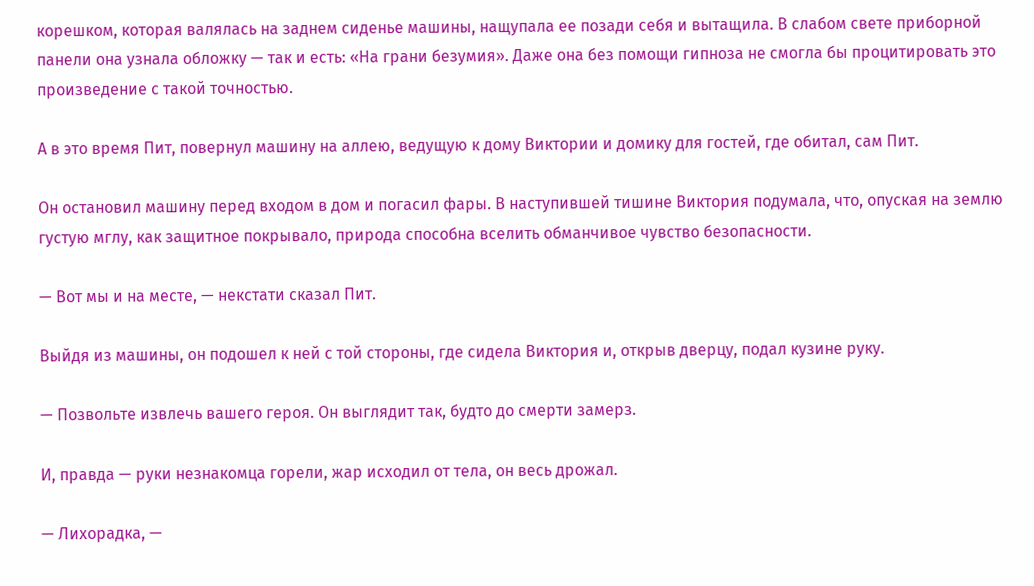корешком, которая валялась на заднем сиденье машины, нащупала ее позади себя и вытащила. В слабом свете приборной панели она узнала обложку — так и есть: «На грани безумия». Даже она без помощи гипноза не смогла бы процитировать это произведение с такой точностью.

А в это время Пит, повернул машину на аллею, ведущую к дому Виктории и домику для гостей, где обитал, сам Пит.

Он остановил машину перед входом в дом и погасил фары. В наступившей тишине Виктория подумала, что, опуская на землю густую мглу, как защитное покрывало, природа способна вселить обманчивое чувство безопасности.

— Вот мы и на месте, — некстати сказал Пит.

Выйдя из машины, он подошел к ней с той стороны, где сидела Виктория и, открыв дверцу, подал кузине руку.

— Позвольте извлечь вашего героя. Он выглядит так, будто до смерти замерз.

И, правда — руки незнакомца горели, жар исходил от тела, он весь дрожал.

— Лихорадка, —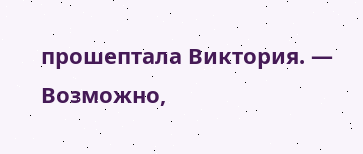прошептала Виктория. — Возможно,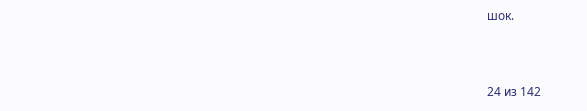шок.



24 из 142